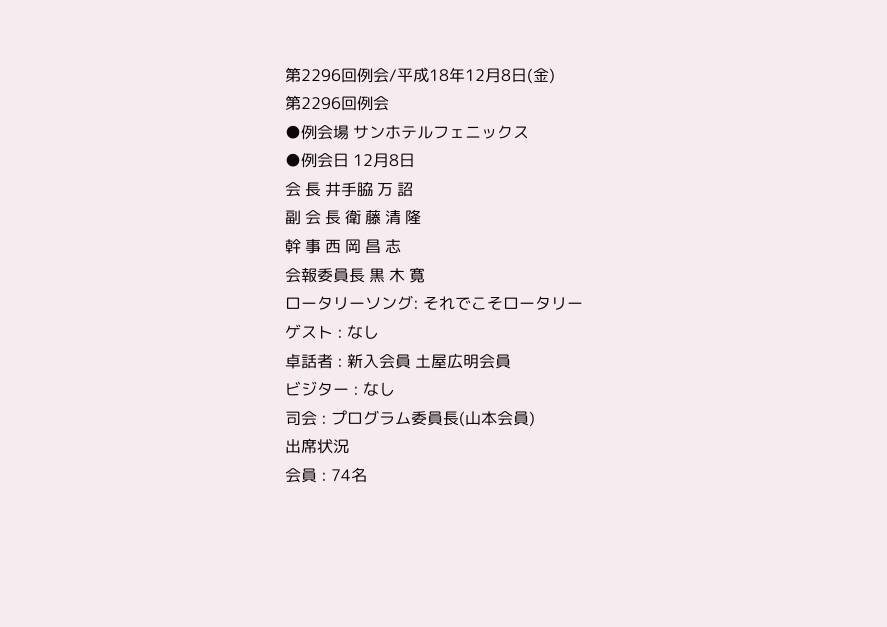第2296回例会/平成18年12月8日(金)
第2296回例会
●例会場 サンホテルフェニックス
●例会日 12月8日
会 長 井手脇 万 詔
副 会 長 衛 藤 清 隆
幹 事 西 岡 昌 志
会報委員長 黒 木 寛
ロータリーソング: それでこそロータリー
ゲスト : なし
卓話者 : 新入会員 土屋広明会員
ビジター : なし
司会 : プログラム委員長(山本会員)
出席状況
会員 : 74名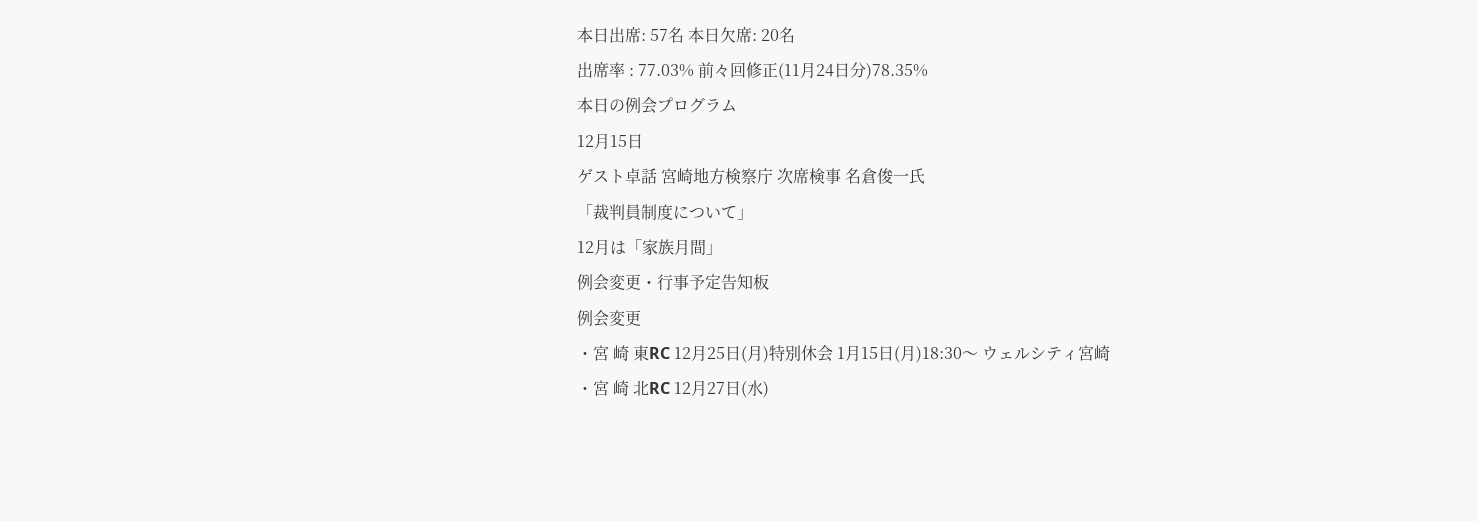本日出席: 57名 本日欠席: 20名
出席率 : 77.03% 前々回修正(11月24日分)78.35%
本日の例会プログラム
12月15日
ゲスト卓話 宮崎地方検察庁 次席検事 名倉俊一氏
「裁判員制度について」
12月は「家族月間」
例会変更・行事予定告知板
例会変更
・宮 崎 東RC 12月25日(月)特別休会 1月15日(月)18:30〜 ウェルシティ宮崎
・宮 崎 北RC 12月27日(水)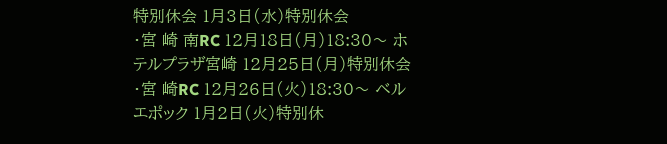特別休会 1月3日(水)特別休会
・宮 崎 南RC 12月18日(月)18:30〜 ホテルプラザ宮崎 12月25日(月)特別休会
・宮 崎RC 12月26日(火)18:30〜 ベルエポック 1月2日(火)特別休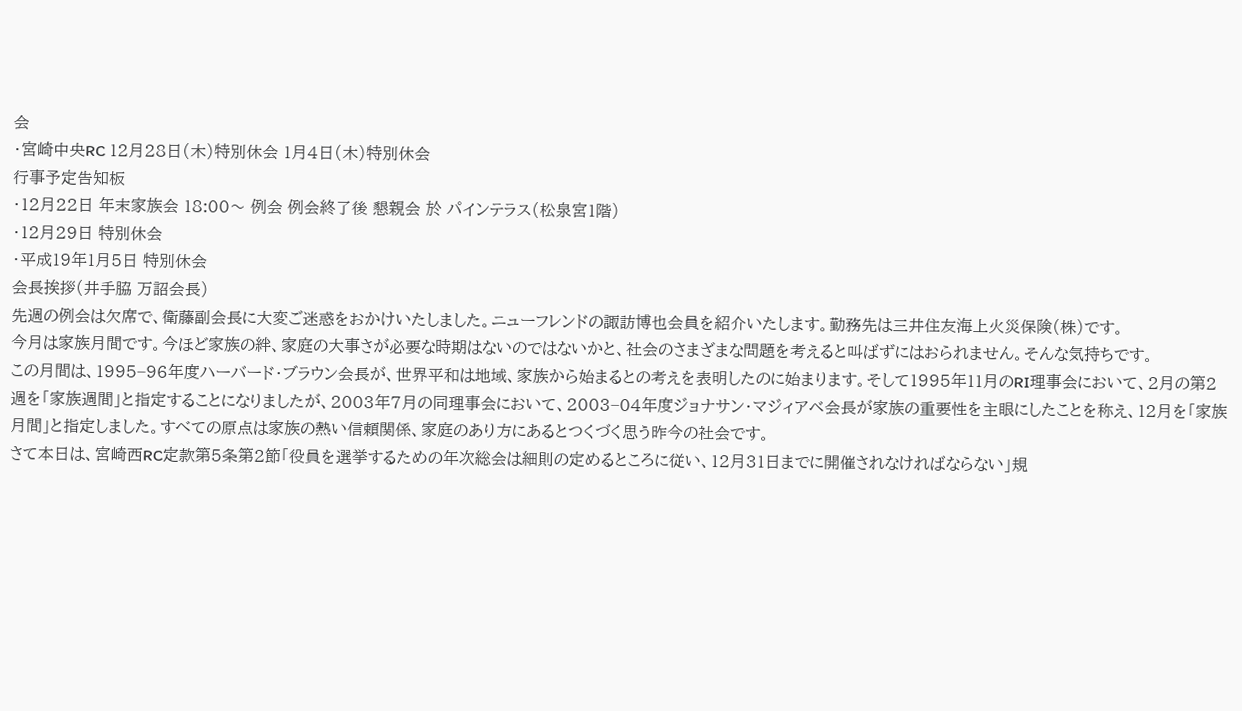会
・宮崎中央RC 12月28日(木)特別休会 1月4日(木)特別休会
行事予定告知板
・12月22日 年末家族会 18:00〜 例会 例会終了後 懇親会 於 パインテラス(松泉宮1階)
・12月29日 特別休会
・平成19年1月5日 特別休会
会長挨拶(井手脇 万詔会長)
先週の例会は欠席で、衛藤副会長に大変ご迷惑をおかけいたしました。ニューフレンドの諏訪博也会員を紹介いたします。勤務先は三井住友海上火災保険(株)です。
今月は家族月間です。今ほど家族の絆、家庭の大事さが必要な時期はないのではないかと、社会のさまざまな問題を考えると叫ばずにはおられません。そんな気持ちです。
この月間は、1995−96年度ハーバード・ブラウン会長が、世界平和は地域、家族から始まるとの考えを表明したのに始まります。そして1995年11月のRI理事会において、2月の第2週を「家族週間」と指定することになりましたが、2003年7月の同理事会において、2003−04年度ジョナサン・マジィアベ会長が家族の重要性を主眼にしたことを称え、12月を「家族月間」と指定しました。すべての原点は家族の熱い信頼関係、家庭のあり方にあるとつくづく思う昨今の社会です。
さて本日は、宮崎西RC定款第5条第2節「役員を選挙するための年次総会は細則の定めるところに従い、12月31日までに開催されなければならない」規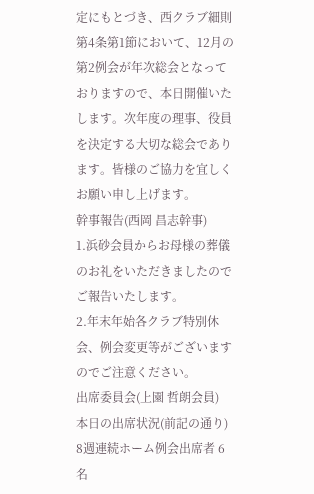定にもとづき、西クラブ細則第4条第1節において、12月の第2例会が年次総会となっておりますので、本日開催いたします。次年度の理事、役員を決定する大切な総会であります。皆様のご協力を宜しくお願い申し上げます。
幹事報告(西岡 昌志幹事)
1.浜砂会員からお母様の葬儀のお礼をいただきましたのでご報告いたします。
2.年末年始各クラブ特別休会、例会変更等がございますのでご注意ください。
出席委員会(上園 哲朗会員)
本日の出席状況(前記の通り)
8週連続ホーム例会出席者 6名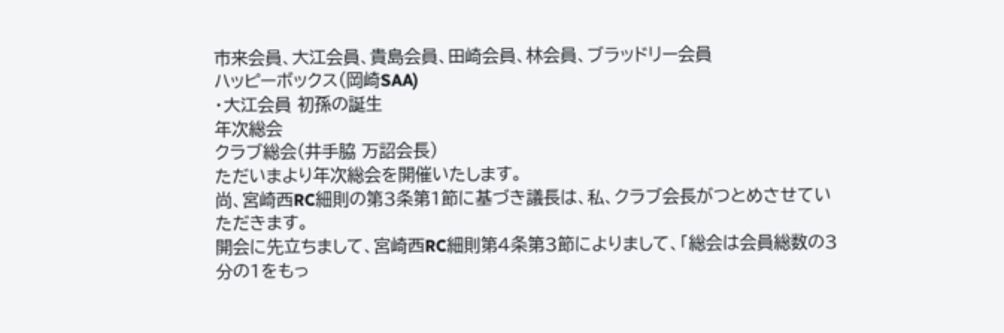市来会員、大江会員、貴島会員、田崎会員、林会員、ブラッドリー会員
ハッピーボックス(岡崎SAA)
・大江会員 初孫の誕生
年次総会
クラブ総会(井手脇 万詔会長)
ただいまより年次総会を開催いたします。
尚、宮崎西RC細則の第3条第1節に基づき議長は、私、クラブ会長がつとめさせていただきます。
開会に先立ちまして、宮崎西RC細則第4条第3節によりまして、「総会は会員総数の3分の1をもっ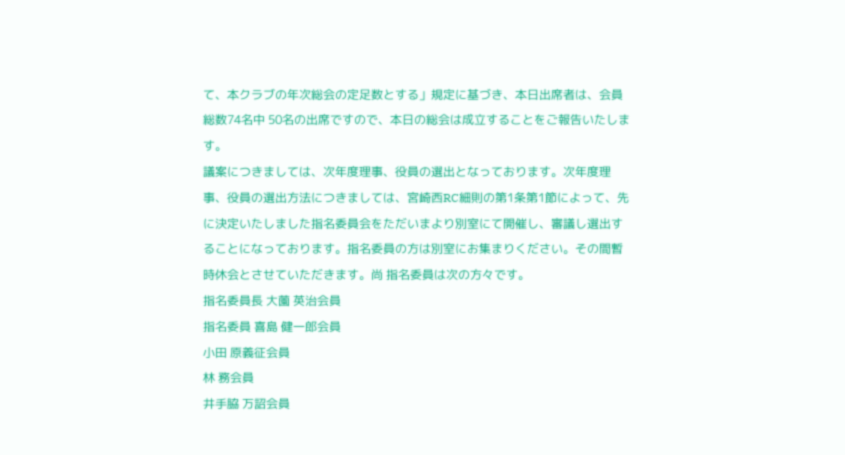て、本クラブの年次総会の定足数とする」規定に基づき、本日出席者は、会員総数74名中 50名の出席ですので、本日の総会は成立することをご報告いたします。
議案につきましては、次年度理事、役員の選出となっております。次年度理事、役員の選出方法につきましては、宮崎西RC細則の第1条第1節によって、先に決定いたしました指名委員会をただいまより別室にて開催し、審議し選出することになっております。指名委員の方は別室にお集まりください。その間暫時休会とさせていただきます。尚 指名委員は次の方々です。
指名委員長 大薗 英治会員
指名委員 喜島 健一郎会員
小田 原義征会員
林 務会員
井手脇 万詔会員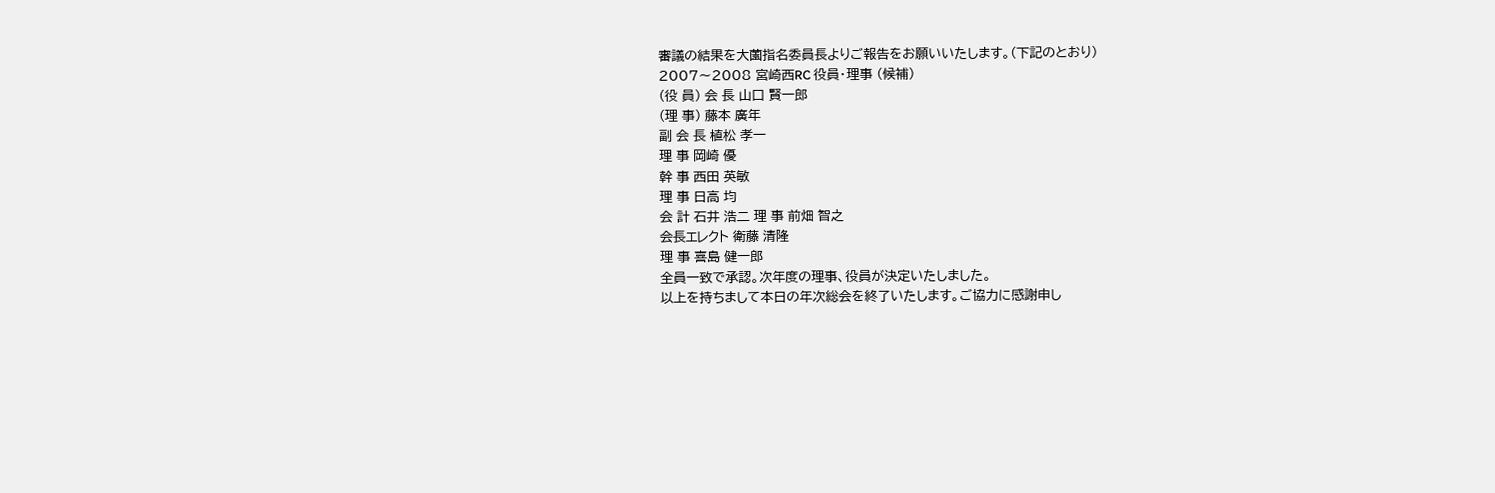審議の結果を大薗指名委員長よりご報告をお願いいたします。(下記のとおり)
2007〜2008 宮崎西RC 役員・理事 (候補)
(役 員) 会 長 山口 賢一郎
(理 事) 藤本 廣年
副 会 長 植松 孝一
理 事 岡崎 優
幹 事 西田 英敏
理 事 日高 均
会 計 石井 浩二 理 事 前畑 智之
会長エレクト 衛藤 清隆
理 事 喜島 健一郎
全員一致で承認。次年度の理事、役員が決定いたしました。
以上を持ちまして本日の年次総会を終了いたします。ご協力に感謝申し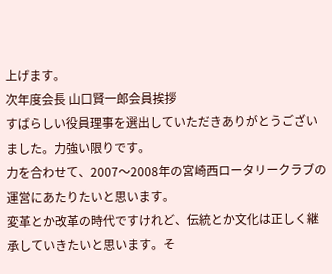上げます。
次年度会長 山口賢一郎会員挨拶
すばらしい役員理事を選出していただきありがとうございました。力強い限りです。
力を合わせて、2007〜2008年の宮崎西ロータリークラブの運営にあたりたいと思います。
変革とか改革の時代ですけれど、伝統とか文化は正しく継承していきたいと思います。そ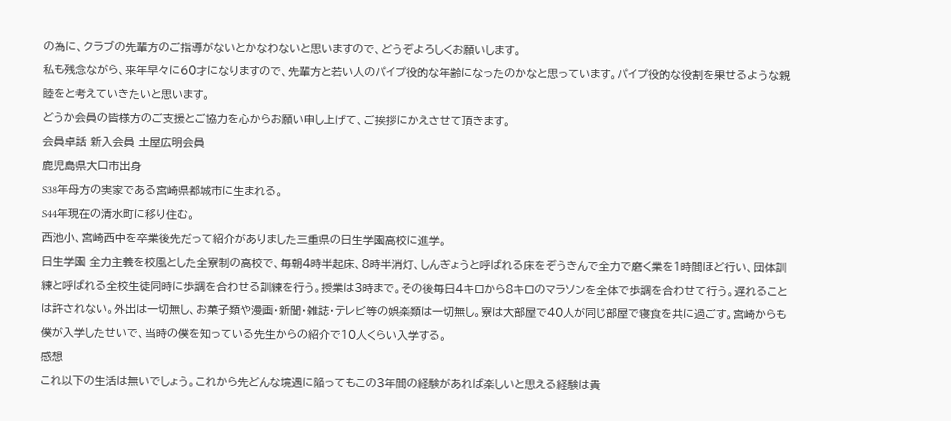の為に、クラブの先輩方のご指導がないとかなわないと思いますので、どうぞよろしくお願いします。
私も残念ながら、来年早々に60才になりますので、先輩方と若い人のパイプ役的な年齢になったのかなと思っています。パイプ役的な役割を果せるような親睦をと考えていきたいと思います。
どうか会員の皆様方のご支援とご協力を心からお願い申し上げて、ご挨拶にかえさせて頂きます。
会員卓話 新入会員 土屋広明会員
鹿児島県大口市出身
S38年母方の実家である宮崎県都城市に生まれる。
S44年現在の清水町に移り住む。
西池小、宮崎西中を卒業後先だって紹介がありました三重県の日生学園高校に進学。
日生学園 全力主義を校風とした全寮制の高校で、毎朝4時半起床、8時半消灯、しんぎょうと呼ばれる床をぞうきんで全力で磨く業を1時間ほど行い、団体訓練と呼ばれる全校生徒同時に歩調を合わせる訓練を行う。授業は3時まで。その後毎日4キロから8キロのマラソンを全体で歩調を合わせて行う。遅れることは許されない。外出は一切無し、お菓子類や漫画・新聞・雑誌・テレビ等の娯楽類は一切無し。寮は大部屋で40人が同じ部屋で寝食を共に過ごす。宮崎からも僕が入学したせいで、当時の僕を知っている先生からの紹介で10人くらい入学する。
感想
これ以下の生活は無いでしょう。これから先どんな境遇に陥ってもこの3年間の経験があれば楽しいと思える経験は貴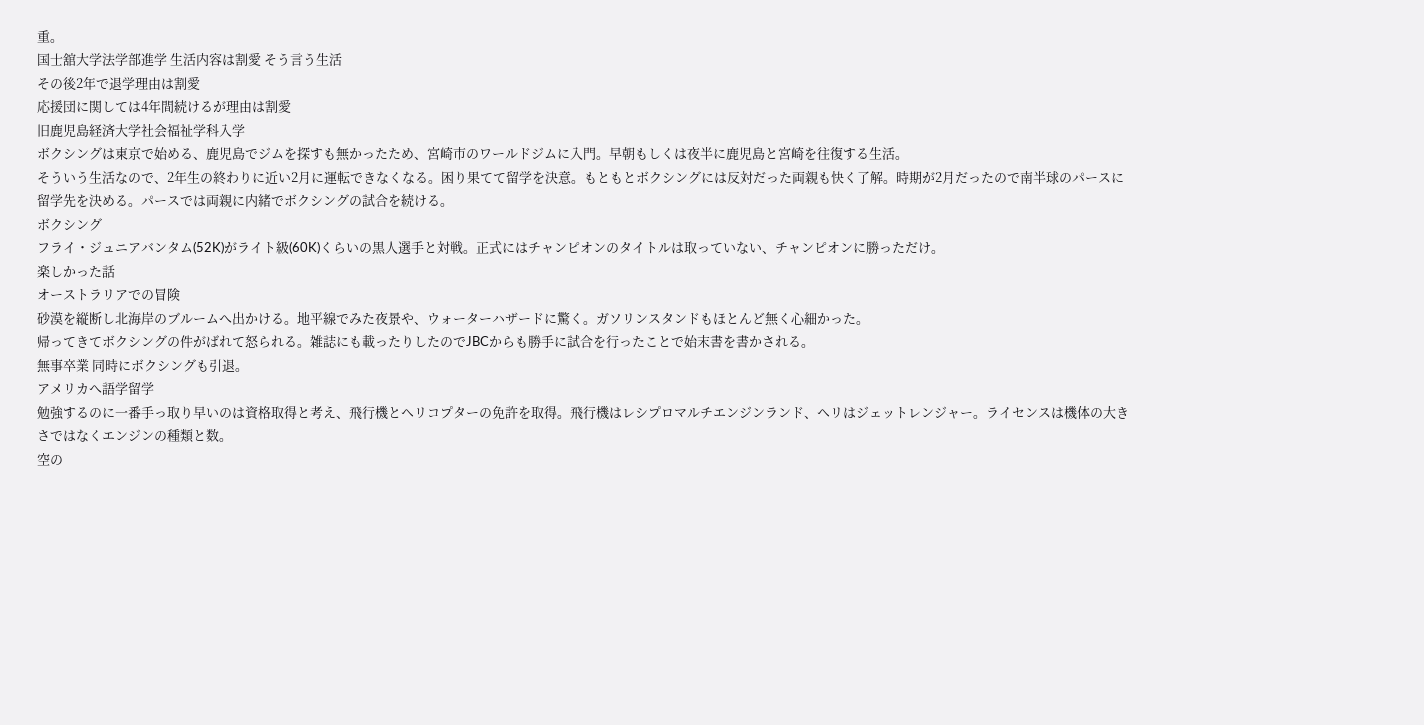重。
国士舘大学法学部進学 生活内容は割愛 そう言う生活
その後2年で退学理由は割愛
応援団に関しては4年間続けるが理由は割愛
旧鹿児島経済大学社会福祉学科入学
ボクシングは東京で始める、鹿児島でジムを探すも無かったため、宮崎市のワールドジムに入門。早朝もしくは夜半に鹿児島と宮崎を往復する生活。
そういう生活なので、2年生の終わりに近い2月に運転できなくなる。困り果てて留学を決意。もともとボクシングには反対だった両親も快く了解。時期が2月だったので南半球のパースに留学先を決める。パースでは両親に内緒でボクシングの試合を続ける。
ボクシング
フライ・ジュニアバンタム(52K)がライト級(60K)くらいの黒人選手と対戦。正式にはチャンピオンのタイトルは取っていない、チャンピオンに勝っただけ。
楽しかった話
オーストラリアでの冒険
砂漠を縦断し北海岸のブルームへ出かける。地平線でみた夜景や、ウォーターハザードに驚く。ガソリンスタンドもほとんど無く心細かった。
帰ってきてボクシングの件がばれて怒られる。雑誌にも載ったりしたのでJBCからも勝手に試合を行ったことで始末書を書かされる。
無事卒業 同時にボクシングも引退。
アメリカへ語学留学
勉強するのに一番手っ取り早いのは資格取得と考え、飛行機とヘリコプターの免許を取得。飛行機はレシプロマルチエンジンランド、ヘリはジェットレンジャー。ライセンスは機体の大きさではなくエンジンの種類と数。
空の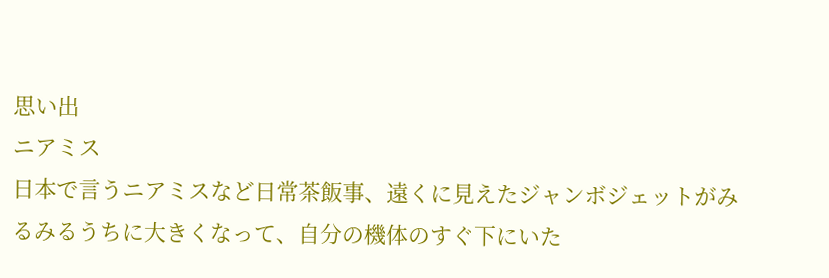思い出
ニアミス
日本で言うニアミスなど日常茶飯事、遠くに見えたジャンボジェットがみるみるうちに大きくなって、自分の機体のすぐ下にいた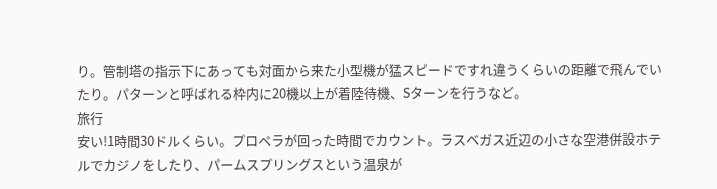り。管制塔の指示下にあっても対面から来た小型機が猛スピードですれ違うくらいの距離で飛んでいたり。パターンと呼ばれる枠内に20機以上が着陸待機、Sターンを行うなど。
旅行
安い!1時間30ドルくらい。プロペラが回った時間でカウント。ラスベガス近辺の小さな空港併設ホテルでカジノをしたり、パームスプリングスという温泉が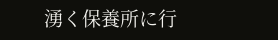湧く保養所に行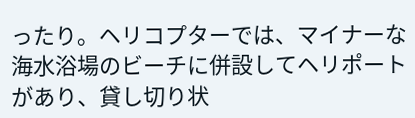ったり。ヘリコプターでは、マイナーな海水浴場のビーチに併設してヘリポートがあり、貸し切り状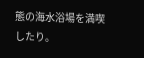態の海水浴場を満喫したり。